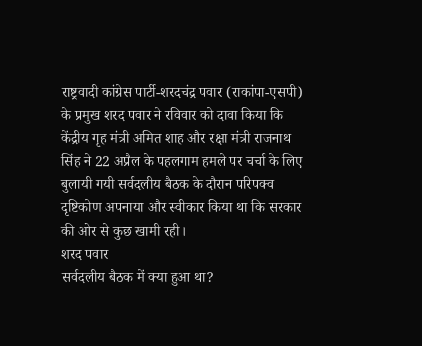राष्ट्रवादी कांग्रेस पार्टी-शरदचंद्र पवार (राकांपा-एसपी) के प्रमुख शरद पवार ने रविवार को दावा किया कि केंद्रीय गृह मंत्री अमित शाह और रक्षा मंत्री राजनाथ सिंह ने 22 अप्रैल के पहलगाम हमले पर चर्चा के लिए बुलायी गयी सर्वदलीय बैठक के दौरान परिपक्व दृष्टिकोण अपनाया और स्वीकार किया था कि सरकार की ओर से कुछ खामी रही।
शरद पवार
सर्वदलीय बैठक में क्या हुआ था?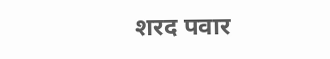शरद पवार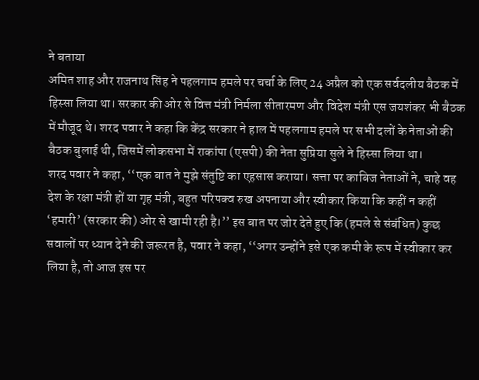ने बताया
अमित शाह और राजनाथ सिंह ने पहलगाम हमले पर चर्चा के लिए 24 अप्रैल को एक सर्वदलीय बैठक में हिस्सा लिया था। सरकार की ओर से वित्त मंत्री निर्मला सीतारमण और विदेश मंत्री एस जयशंकर भी बैठक में मौजूद थे। शरद पवार ने कहा कि केंद्र सरकार ने हाल में पहलगाम हमले पर सभी दलों के नेताओं की बैठक बुलाई थी, जिसमें लोकसभा में राकांपा (एसपी) की नेता सुप्रिया सुले ने हिस्सा लिया था।
शरद पवार ने कहा, ‘‘एक बात ने मुझे संतुष्टि का एहसास कराया। सत्ता पर काबिज नेताओं ने, चाहे वह देश के रक्षा मंत्री हों या गृह मंत्री, बहुत परिपक्व रुख अपनाया और स्वीकार किया कि कहीं न कहीं ‘हमारी’ (सरकार की) ओर से खामी रही है।’’ इस बात पर जोर देते हुए कि (हमले से संबंधित) कुछ सवालों पर ध्यान देने की जरूरत है, पवार ने कहा, ‘‘अगर उन्होंने इसे एक कमी के रूप में स्वीकार कर लिया है, तो आज इस पर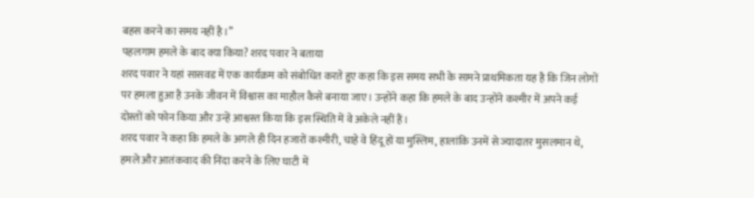बहस करने का समय नहीं है।’’
पहलगाम हमले के बाद क्या किया? शरद पवार ने बताया
शरद पवार ने यहां सासवड में एक कार्यक्रम को संबोधित करते हुए कहा कि इस समय सभी के सामने प्राथमिकता यह है कि जिन लोगों पर हमला हुआ है उनके जीवन में विश्वास का माहौल कैसे बनाया जाए। उन्होंने कहा कि हमले के बाद उन्होंने कश्मीर में अपने कई दोस्तों को फोन किया और उन्हें आश्वस्त किया कि इस स्थिति में वे अकेले नहीं हैं।
शरद पवार ने कहा कि हमले के अगले ही दिन हजारों कश्मीरी, चाहे वे हिंदू हों या मुस्लिम, हालांकि उनमें से ज्यादातर मुसलमान थे, हमले और आतंकवाद की निंदा करने के लिए घाटी में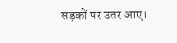सड़कों पर उतर आए।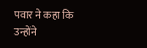पवार ने कहा कि उन्होंने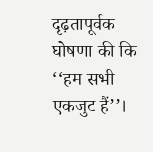दृढ़तापूर्वक घोषणा की कि ‘‘हम सभी एकजुट हैं’’।